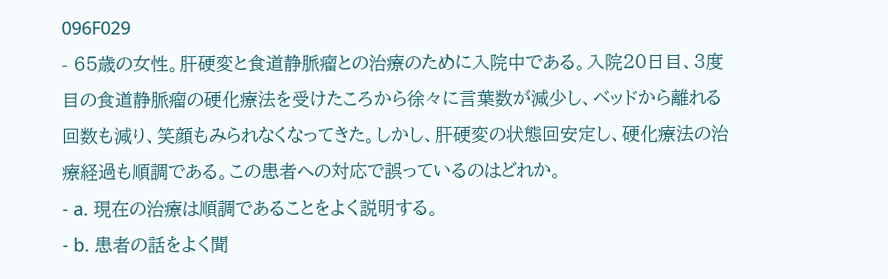096F029
- 65歳の女性。肝硬変と食道静脈瘤との治療のために入院中である。入院20日目、3度目の食道静脈瘤の硬化療法を受けたころから徐々に言葉数が減少し、ベッドから離れる回数も減り、笑顔もみられなくなってきた。しかし、肝硬変の状態回安定し、硬化療法の治療経過も順調である。この患者への対応で誤っているのはどれか。
- a. 現在の治療は順調であることをよく説明する。
- b. 患者の話をよく聞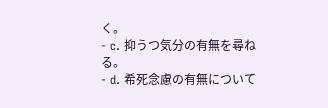く。
- c. 抑うつ気分の有無を尋ねる。
- d. 希死念慮の有無について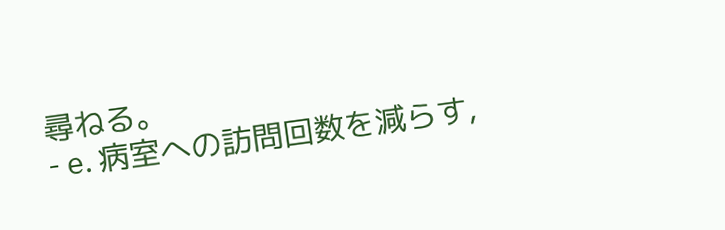尋ねる。
- e. 病室への訪問回数を減らす,